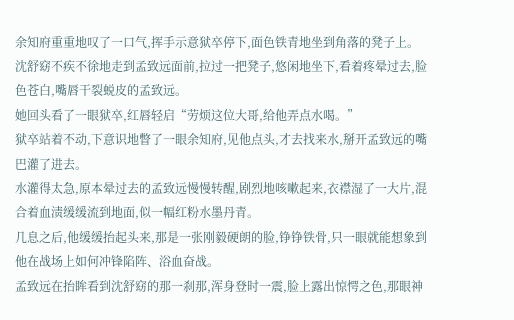余知府重重地叹了一口气,挥手示意狱卒停下,面色铁青地坐到角落的凳子上。
沈舒窈不疾不徐地走到孟致远面前,拉过一把凳子,悠闲地坐下,看着疼晕过去,脸色苍白,嘴唇干裂蜕皮的孟致远。
她回头看了一眼狱卒,红唇轻启“劳烦这位大哥,给他弄点水喝。”
狱卒站着不动,下意识地瞥了一眼余知府,见他点头,才去找来水,掰开孟致远的嘴巴灌了进去。
水灌得太急,原本晕过去的孟致远慢慢转醒,剧烈地咳嗽起来,衣襟湿了一大片,混合着血渍缓缓流到地面,似一幅红粉水墨丹青。
几息之后,他缓缓抬起头来,那是一张刚毅硬朗的脸,铮铮铁骨,只一眼就能想象到他在战场上如何冲锋陷阵、浴血奋战。
孟致远在抬眸看到沈舒窈的那一刹那,浑身登时一震,脸上露出惊愕之色,那眼神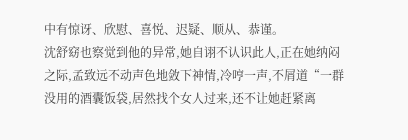中有惊讶、欣慰、喜悦、迟疑、顺从、恭谨。
沈舒窈也察觉到他的异常,她自诩不认识此人,正在她纳闷之际,孟致远不动声色地敛下神情,冷哼一声,不屑道“一群没用的酒囊饭袋,居然找个女人过来,还不让她赶紧离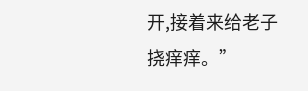开,接着来给老子挠痒痒。”